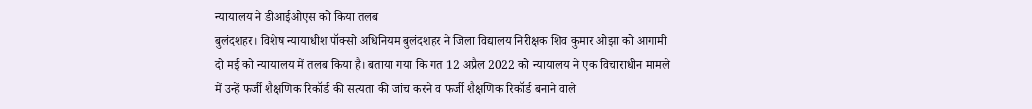न्यायालय ने डीआईओएस को किया तलब
बुलंदशहर। विशेष न्यायाधीश पॉक्सो अधिनियम बुलंदशहर ने जिला विद्यालय निरीक्षक शिव कुमार ओझा को आगामी दो मई को न्यायालय में तलब किया है। बताया गया कि गत 12 अप्रैल 2022 को न्यायालय ने एक विचाराधीन मामले में उन्हें फर्जी शैक्षणिक रिकॉर्ड की सत्यता की जांच करने व फर्जी शैक्षणिक रिकॉर्ड बनाने वाले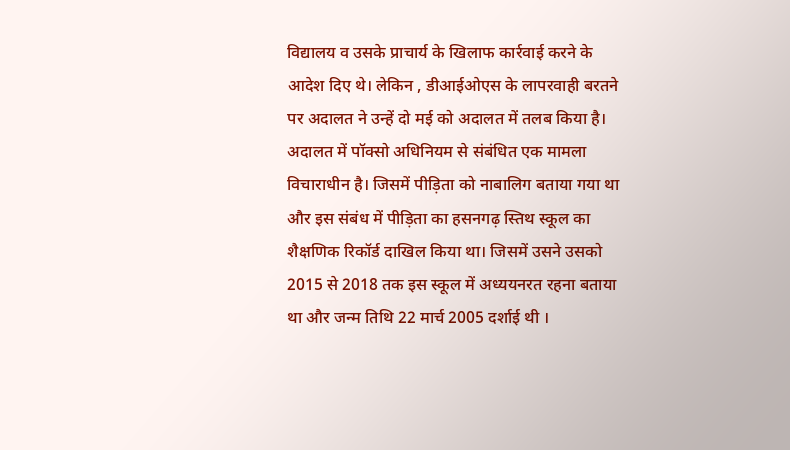विद्यालय व उसके प्राचार्य के खिलाफ कार्रवाई करने के आदेश दिए थे। लेकिन , डीआईओएस के लापरवाही बरतने पर अदालत ने उन्हें दो मई को अदालत में तलब किया है। अदालत में पॉक्सो अधिनियम से संबंधित एक मामला विचाराधीन है। जिसमें पीड़िता को नाबालिग बताया गया था और इस संबंध में पीड़िता का हसनगढ़ स्तिथ स्कूल का शैक्षणिक रिकॉर्ड दाखिल किया था। जिसमें उसने उसको 2015 से 2018 तक इस स्कूल में अध्ययनरत रहना बताया था और जन्म तिथि 22 मार्च 2005 दर्शाई थी ।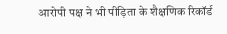आरोपी पक्ष ने भी पीड़िता के शैक्षणिक रिकॉर्ड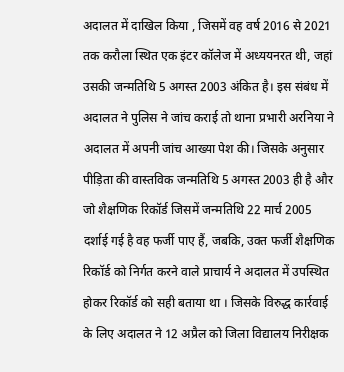अदालत में दाखिल किया , जिसमें वह वर्ष 2016 से 2021 तक करौला स्थित एक इंटर कॉलेज में अध्ययनरत थी, जहां उसकी जन्मतिथि 5 अगस्त 2003 अंकित है। इस संबंध में अदालत ने पुलिस ने जांच कराई तो थाना प्रभारी अरनिया ने अदालत में अपनी जांच आख्या पेश की। जिसके अनुसार पीड़िता की वास्तविक जन्मतिथि 5 अगस्त 2003 ही है और जो शैक्षणिक रिकॉर्ड जिसमें जन्मतिथि 22 मार्च 2005 दर्शाई गई है वह फर्जी पाए हैं, जबकि, उक्त फर्जी शैक्षणिक रिकॉर्ड को निर्गत करने वाले प्राचार्य ने अदालत में उपस्थित होकर रिकॉर्ड को सही बताया था । जिसके विरुद्ध कार्रवाई के लिए अदालत ने 12 अप्रैल को जिला विद्यालय निरीक्षक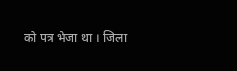को पत्र भेजा था । जिला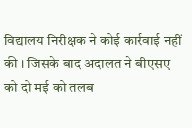विद्यालय निरीक्षक ने कोई कार्रवाई नहीं की । जिसके बाद अदालत ने बीएसए को दो मई को तलब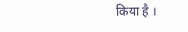किया है ।